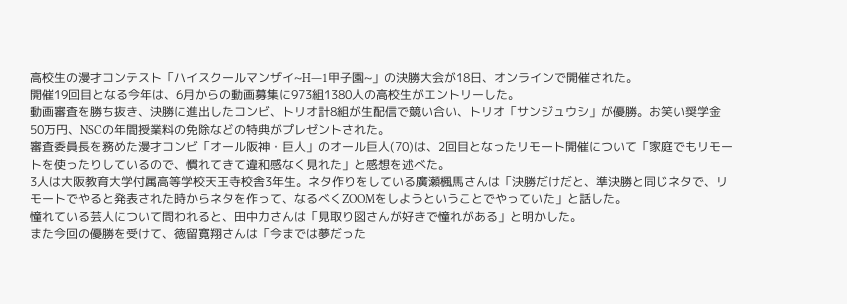高校生の漫才コンテスト「ハイスクールマンザイ~H―1甲子園~」の決勝大会が18日、オンラインで開催された。
開催19回目となる今年は、6月からの動画募集に973組1380人の高校生がエントリーした。
動画審査を勝ち抜き、決勝に進出したコンビ、トリオ計8組が生配信で競い合い、トリオ「サンジュウシ」が優勝。お笑い奨学金50万円、NSCの年間授業料の免除などの特典がプレゼントされた。
審査委員長を務めた漫才コンビ「オール阪神・巨人」のオール巨人(70)は、2回目となったリモート開催について「家庭でもリモートを使ったりしているので、慣れてきて違和感なく見れた」と感想を述べた。
3人は大阪教育大学付属高等学校天王寺校舎3年生。ネタ作りをしている廣瀬楓馬さんは「決勝だけだと、準決勝と同じネタで、リモートでやると発表された時からネタを作って、なるべくZOOMをしようということでやっていた」と話した。
憧れている芸人について問われると、田中力さんは「見取り図さんが好きで憧れがある」と明かした。
また今回の優勝を受けて、徳留寛翔さんは「今までは夢だった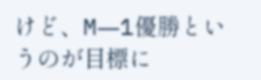けど、M―1優勝というのが目標に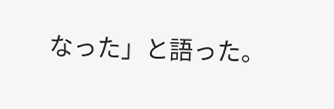なった」と語った。